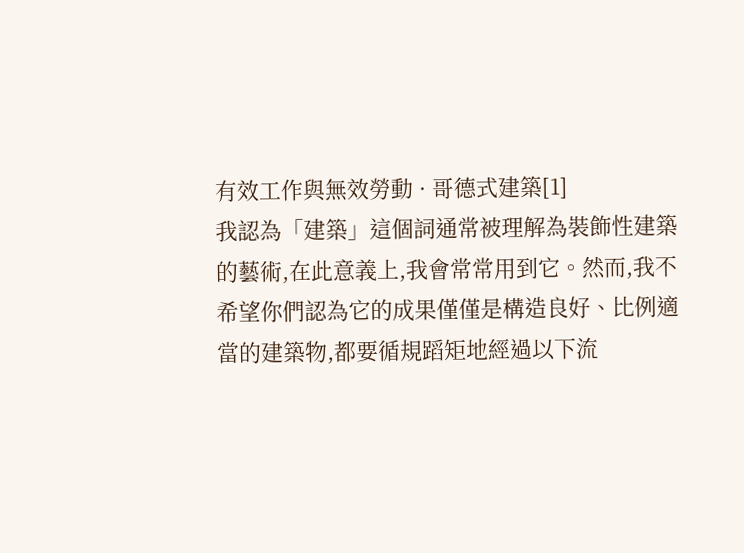有效工作與無效勞動 · 哥德式建築[1]
我認為「建築」這個詞通常被理解為裝飾性建築的藝術,在此意義上,我會常常用到它。然而,我不希望你們認為它的成果僅僅是構造良好、比例適當的建築物,都要循規蹈矩地經過以下流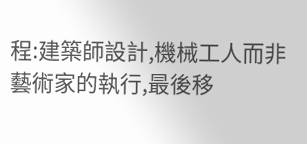程:建築師設計,機械工人而非藝術家的執行,最後移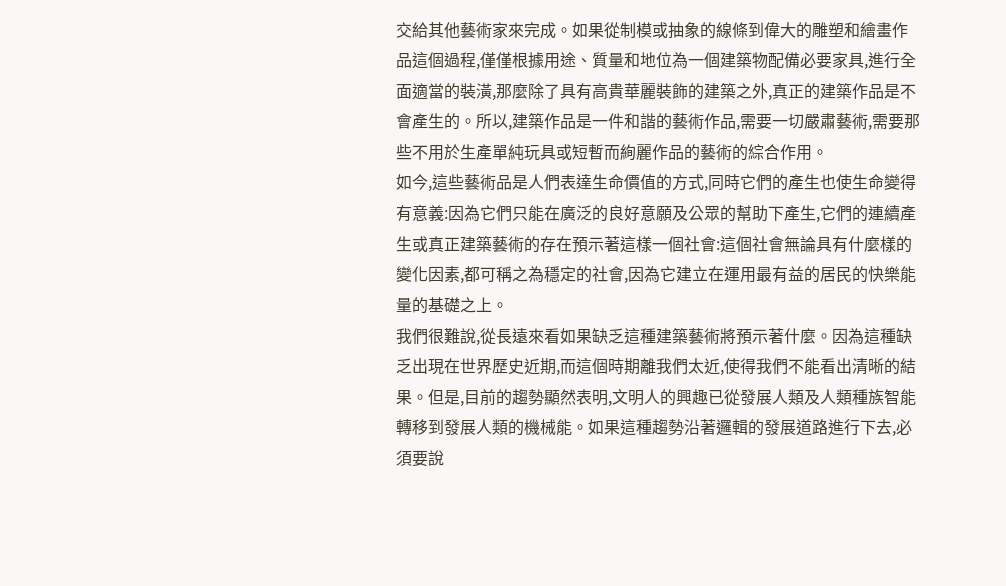交給其他藝術家來完成。如果從制模或抽象的線條到偉大的雕塑和繪畫作品這個過程,僅僅根據用途、質量和地位為一個建築物配備必要家具,進行全面適當的裝潢,那麼除了具有高貴華麗裝飾的建築之外,真正的建築作品是不會產生的。所以,建築作品是一件和諧的藝術作品,需要一切嚴肅藝術,需要那些不用於生產單純玩具或短暫而絢麗作品的藝術的綜合作用。
如今,這些藝術品是人們表達生命價值的方式,同時它們的產生也使生命變得有意義:因為它們只能在廣泛的良好意願及公眾的幫助下產生,它們的連續產生或真正建築藝術的存在預示著這樣一個社會:這個社會無論具有什麼樣的變化因素,都可稱之為穩定的社會,因為它建立在運用最有益的居民的快樂能量的基礎之上。
我們很難說,從長遠來看如果缺乏這種建築藝術將預示著什麼。因為這種缺乏出現在世界歷史近期,而這個時期離我們太近,使得我們不能看出清晰的結果。但是,目前的趨勢顯然表明,文明人的興趣已從發展人類及人類種族智能轉移到發展人類的機械能。如果這種趨勢沿著邏輯的發展道路進行下去,必須要說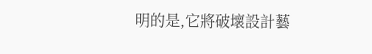明的是,它將破壞設計藝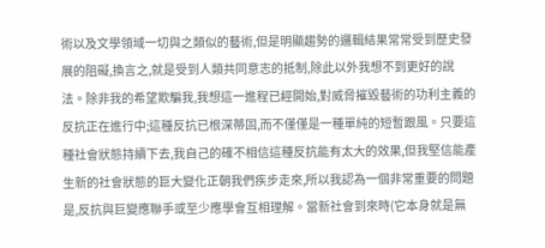術以及文學領域一切與之類似的藝術,但是明顯趨勢的邏輯結果常常受到歷史發展的阻礙,換言之,就是受到人類共同意志的抵制,除此以外我想不到更好的說法。除非我的希望欺騙我,我想這一進程已經開始,對威脅摧毀藝術的功利主義的反抗正在進行中;這種反抗已根深蒂固,而不僅僅是一種單純的短暫跟風。只要這種社會狀態持續下去,我自己的確不相信這種反抗能有太大的效果,但我堅信能產生新的社會狀態的巨大變化正朝我們疾步走來,所以我認為一個非常重要的問題是,反抗與巨變應聯手或至少應學會互相理解。當新社會到來時(它本身就是無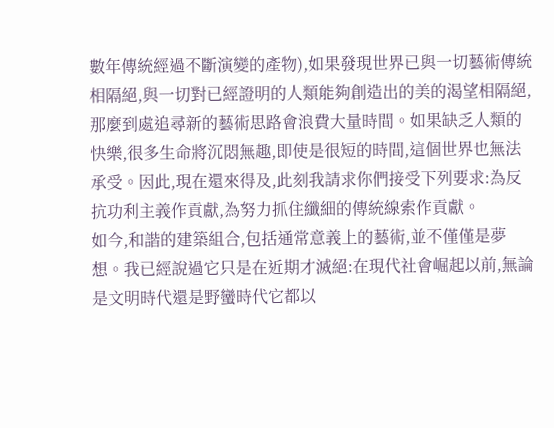數年傳統經過不斷演變的產物),如果發現世界已與一切藝術傳統相隔絕,與一切對已經證明的人類能夠創造出的美的渴望相隔絕,那麼到處追尋新的藝術思路會浪費大量時間。如果缺乏人類的快樂,很多生命將沉悶無趣,即使是很短的時間,這個世界也無法承受。因此,現在還來得及,此刻我請求你們接受下列要求:為反抗功利主義作貢獻,為努力抓住纖細的傳統線索作貢獻。
如今,和諧的建築組合,包括通常意義上的藝術,並不僅僅是夢想。我已經說過它只是在近期才滅絕:在現代社會崛起以前,無論是文明時代還是野蠻時代它都以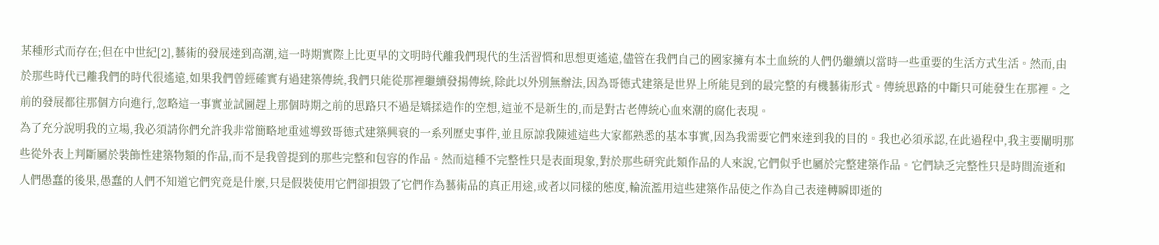某種形式而存在;但在中世紀[2],藝術的發展達到高潮,這一時期實際上比更早的文明時代離我們現代的生活習慣和思想更遙遠,儘管在我們自己的國家擁有本土血統的人們仍繼續以當時一些重要的生活方式生活。然而,由於那些時代已離我們的時代很遙遠,如果我們曾經確實有過建築傳統,我們只能從那裡繼續發揚傳統,除此以外別無辦法,因為哥德式建築是世界上所能見到的最完整的有機藝術形式。傳統思路的中斷只可能發生在那裡。之前的發展都往那個方向進行,忽略這一事實並試圖趕上那個時期之前的思路只不過是矯揉造作的空想,這並不是新生的,而是對古老傳統心血來潮的腐化表現。
為了充分說明我的立場,我必須請你們允許我非常簡略地重述導致哥德式建築興衰的一系列歷史事件,並且原諒我陳述這些大家都熟悉的基本事實,因為我需要它們來達到我的目的。我也必須承認,在此過程中,我主要闡明那些從外表上判斷屬於裝飾性建築物類的作品,而不是我曾提到的那些完整和包容的作品。然而這種不完整性只是表面現象,對於那些研究此類作品的人來說,它們似乎也屬於完整建築作品。它們缺乏完整性只是時間流逝和人們愚蠢的後果,愚蠢的人們不知道它們究竟是什麼,只是假裝使用它們卻損毀了它們作為藝術品的真正用途,或者以同樣的態度,輪流濫用這些建築作品使之作為自己表達轉瞬即逝的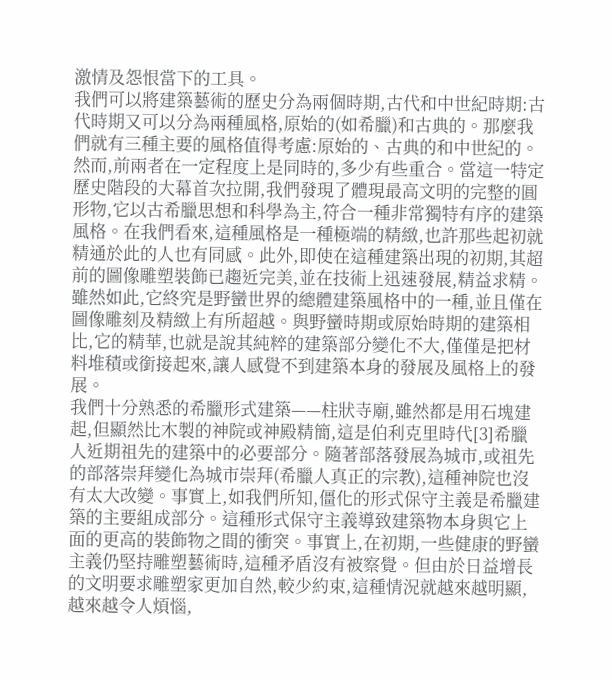激情及怨恨當下的工具。
我們可以將建築藝術的歷史分為兩個時期,古代和中世紀時期:古代時期又可以分為兩種風格,原始的(如希臘)和古典的。那麼我們就有三種主要的風格值得考慮:原始的、古典的和中世紀的。然而,前兩者在一定程度上是同時的,多少有些重合。當這一特定歷史階段的大幕首次拉開,我們發現了體現最高文明的完整的圓形物,它以古希臘思想和科學為主,符合一種非常獨特有序的建築風格。在我們看來,這種風格是一種極端的精緻,也許那些起初就精通於此的人也有同感。此外,即使在這種建築出現的初期,其超前的圖像雕塑裝飾已趨近完美,並在技術上迅速發展,精益求精。雖然如此,它終究是野蠻世界的總體建築風格中的一種,並且僅在圖像雕刻及精緻上有所超越。與野蠻時期或原始時期的建築相比,它的精華,也就是說其純粹的建築部分變化不大,僅僅是把材料堆積或銜接起來,讓人感覺不到建築本身的發展及風格上的發展。
我們十分熟悉的希臘形式建築——柱狀寺廟,雖然都是用石塊建起,但顯然比木製的神院或神殿精簡,這是伯利克里時代[3]希臘人近期祖先的建築中的必要部分。隨著部落發展為城市,或祖先的部落崇拜變化為城市崇拜(希臘人真正的宗教),這種神院也沒有太大改變。事實上,如我們所知,僵化的形式保守主義是希臘建築的主要組成部分。這種形式保守主義導致建築物本身與它上面的更高的裝飾物之間的衝突。事實上,在初期,一些健康的野蠻主義仍堅持雕塑藝術時,這種矛盾沒有被察覺。但由於日益增長的文明要求雕塑家更加自然,較少約束,這種情況就越來越明顯,越來越令人煩惱,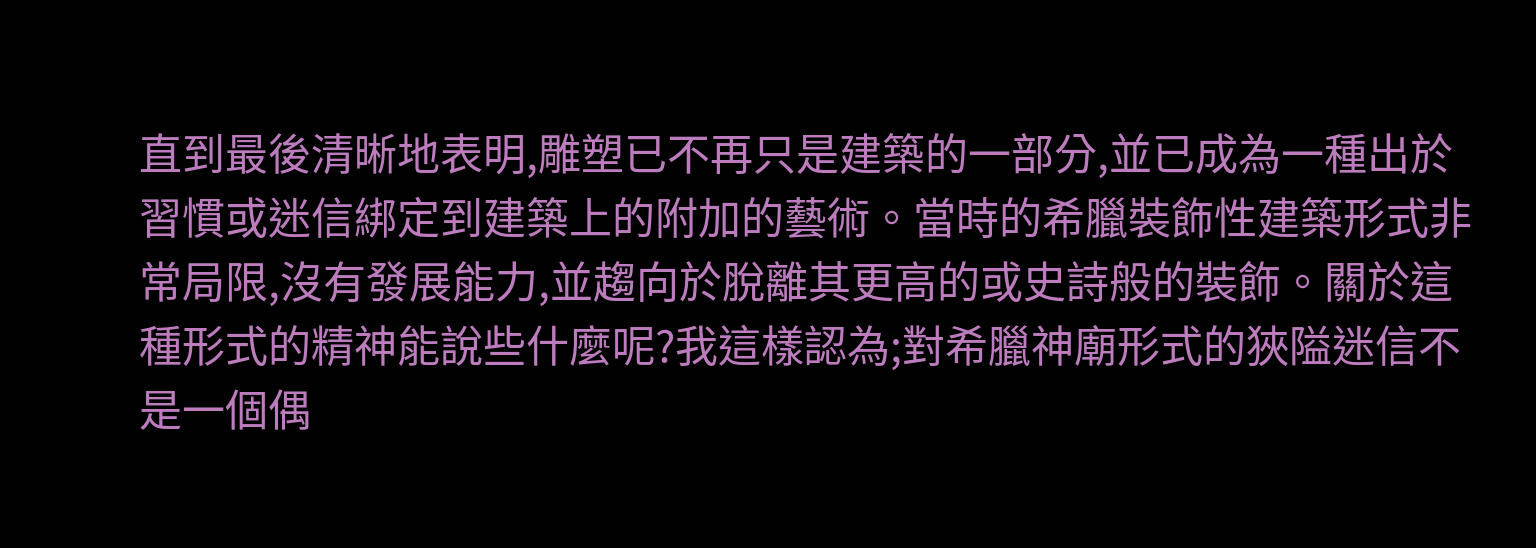直到最後清晰地表明,雕塑已不再只是建築的一部分,並已成為一種出於習慣或迷信綁定到建築上的附加的藝術。當時的希臘裝飾性建築形式非常局限,沒有發展能力,並趨向於脫離其更高的或史詩般的裝飾。關於這種形式的精神能說些什麼呢?我這樣認為;對希臘神廟形式的狹隘迷信不是一個偶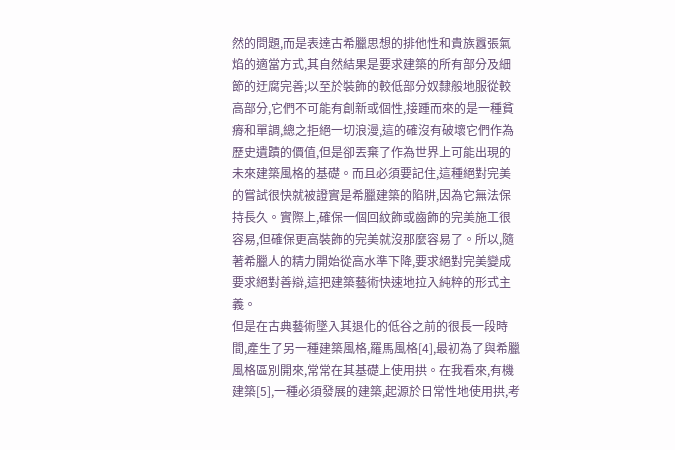然的問題,而是表達古希臘思想的排他性和貴族囂張氣焰的適當方式,其自然結果是要求建築的所有部分及細節的迂腐完善;以至於裝飾的較低部分奴隸般地服從較高部分,它們不可能有創新或個性,接踵而來的是一種貧瘠和單調,總之拒絕一切浪漫,這的確沒有破壞它們作為歷史遺蹟的價值,但是卻丟棄了作為世界上可能出現的未來建築風格的基礎。而且必須要記住,這種絕對完美的嘗試很快就被證實是希臘建築的陷阱,因為它無法保持長久。實際上,確保一個回紋飾或齒飾的完美施工很容易,但確保更高裝飾的完美就沒那麼容易了。所以,隨著希臘人的精力開始從高水準下降,要求絕對完美變成要求絕對善辯,這把建築藝術快速地拉入純粹的形式主義。
但是在古典藝術墜入其退化的低谷之前的很長一段時間,產生了另一種建築風格,羅馬風格[4],最初為了與希臘風格區別開來,常常在其基礎上使用拱。在我看來,有機建築[5],一種必須發展的建築,起源於日常性地使用拱,考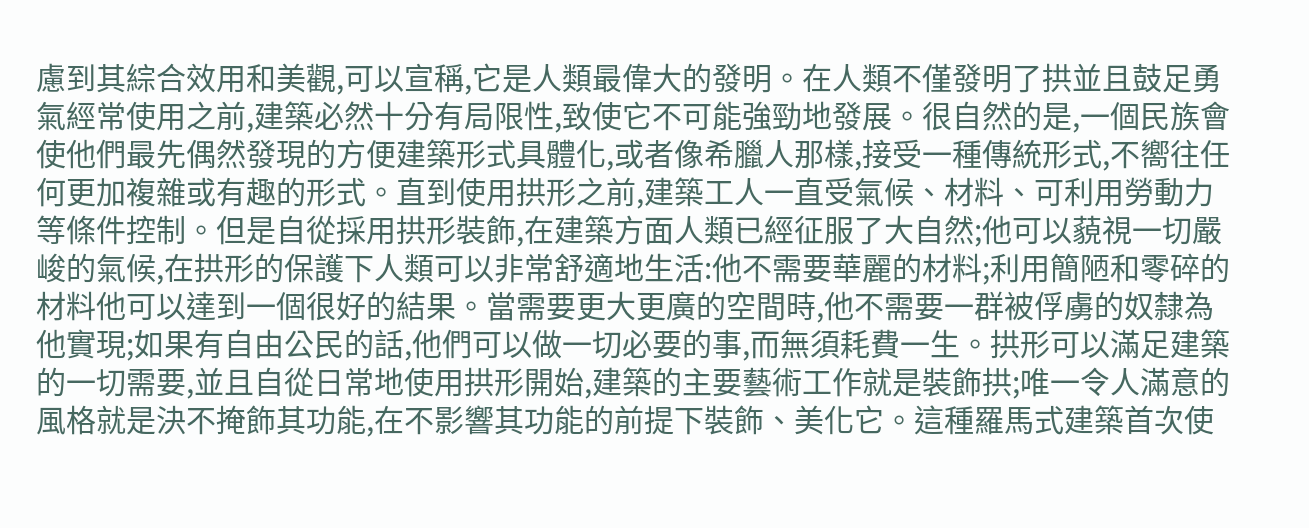慮到其綜合效用和美觀,可以宣稱,它是人類最偉大的發明。在人類不僅發明了拱並且鼓足勇氣經常使用之前,建築必然十分有局限性,致使它不可能強勁地發展。很自然的是,一個民族會使他們最先偶然發現的方便建築形式具體化,或者像希臘人那樣,接受一種傳統形式,不嚮往任何更加複雜或有趣的形式。直到使用拱形之前,建築工人一直受氣候、材料、可利用勞動力等條件控制。但是自從採用拱形裝飾,在建築方面人類已經征服了大自然;他可以藐視一切嚴峻的氣候,在拱形的保護下人類可以非常舒適地生活:他不需要華麗的材料;利用簡陋和零碎的材料他可以達到一個很好的結果。當需要更大更廣的空間時,他不需要一群被俘虜的奴隸為他實現;如果有自由公民的話,他們可以做一切必要的事,而無須耗費一生。拱形可以滿足建築的一切需要,並且自從日常地使用拱形開始,建築的主要藝術工作就是裝飾拱;唯一令人滿意的風格就是決不掩飾其功能,在不影響其功能的前提下裝飾、美化它。這種羅馬式建築首次使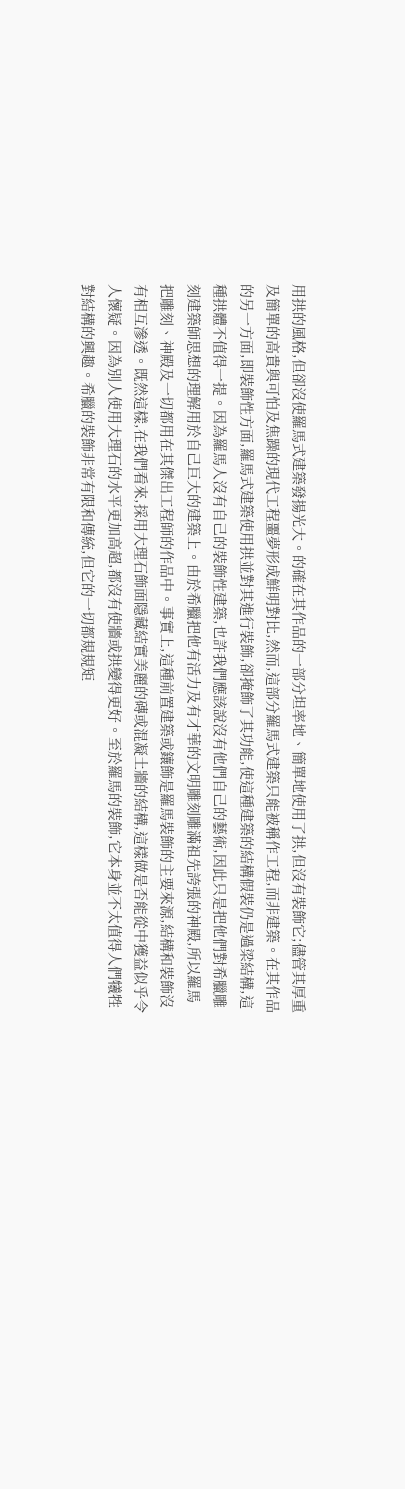用拱的風格,但卻沒使羅馬式建築發揚光大。的確在其作品的一部分坦率地、簡單地使用了拱,但沒有裝飾它;儘管其厚重及簡單的高貴與可怕及焦躁的現代工程噩夢形成鮮明對比,然而,這部分羅馬式建築只能被稱作工程,而非建築。在其作品的另一方面,即裝飾性方面,羅馬式建築使用拱並對其進行裝飾,卻掩飾了其功能,使這種建築的結構假裝仍是過梁結構,這種拱體不值得一提。因為羅馬人沒有自己的裝飾性建築,也許我們應該說沒有他們自己的藝術,因此只是把他們對希臘雕刻建築師思想的理解用於自己巨大的建築上。由於希臘把他有活力及有才華的文明雕刻雕滿祖先誇張的神殿,所以羅馬把雕刻、神殿及一切都用在其傑出工程師的作品中。事實上,這種前置建築或鑲飾是羅馬裝飾的主要來源,結構和裝飾沒有相互滲透。既然這樣,在我們看來,採用大理石飾面隱藏結實美麗的磚或混凝土牆的結構,這樣做是否能從中獲益似乎令人懷疑。因為別人使用大理石的水平更加高超,都沒有使牆或拱變得更好。至於羅馬的裝飾,它本身並不太值得人們犧牲對結構的興趣。希臘的裝飾非常有限和傳統,但它的一切都規規矩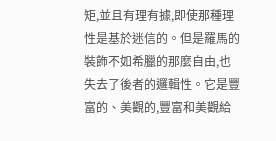矩,並且有理有據,即使那種理性是基於迷信的。但是羅馬的裝飾不如希臘的那麼自由,也失去了後者的邏輯性。它是豐富的、美觀的,豐富和美觀給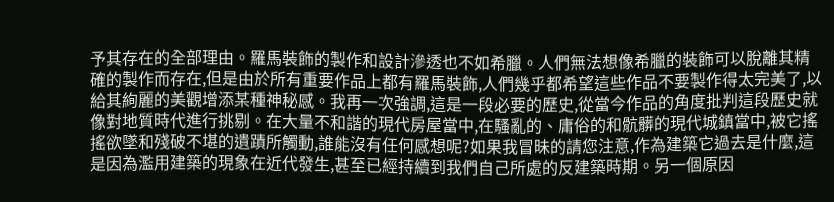予其存在的全部理由。羅馬裝飾的製作和設計滲透也不如希臘。人們無法想像希臘的裝飾可以脫離其精確的製作而存在,但是由於所有重要作品上都有羅馬裝飾,人們幾乎都希望這些作品不要製作得太完美了,以給其絢麗的美觀增添某種神秘感。我再一次強調,這是一段必要的歷史,從當今作品的角度批判這段歷史就像對地質時代進行挑剔。在大量不和諧的現代房屋當中,在騷亂的、庸俗的和骯髒的現代城鎮當中,被它搖搖欲墜和殘破不堪的遺蹟所觸動,誰能沒有任何感想呢?如果我冒昧的請您注意,作為建築它過去是什麼,這是因為濫用建築的現象在近代發生,甚至已經持續到我們自己所處的反建築時期。另一個原因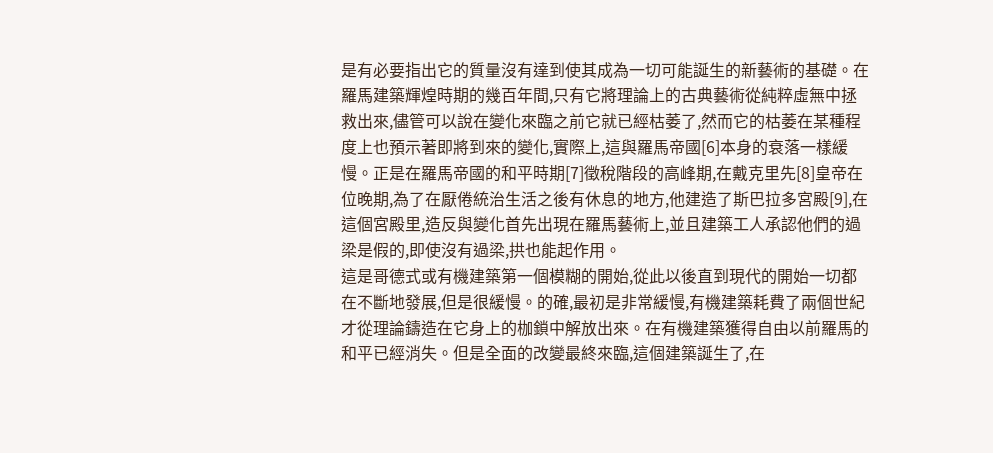是有必要指出它的質量沒有達到使其成為一切可能誕生的新藝術的基礎。在羅馬建築輝煌時期的幾百年間,只有它將理論上的古典藝術從純粹虛無中拯救出來,儘管可以說在變化來臨之前它就已經枯萎了,然而它的枯萎在某種程度上也預示著即將到來的變化,實際上,這與羅馬帝國[6]本身的衰落一樣緩慢。正是在羅馬帝國的和平時期[7]徵稅階段的高峰期,在戴克里先[8]皇帝在位晚期,為了在厭倦統治生活之後有休息的地方,他建造了斯巴拉多宮殿[9],在這個宮殿里,造反與變化首先出現在羅馬藝術上,並且建築工人承認他們的過梁是假的,即使沒有過梁,拱也能起作用。
這是哥德式或有機建築第一個模糊的開始,從此以後直到現代的開始一切都在不斷地發展,但是很緩慢。的確,最初是非常緩慢,有機建築耗費了兩個世紀才從理論鑄造在它身上的枷鎖中解放出來。在有機建築獲得自由以前羅馬的和平已經消失。但是全面的改變最終來臨,這個建築誕生了,在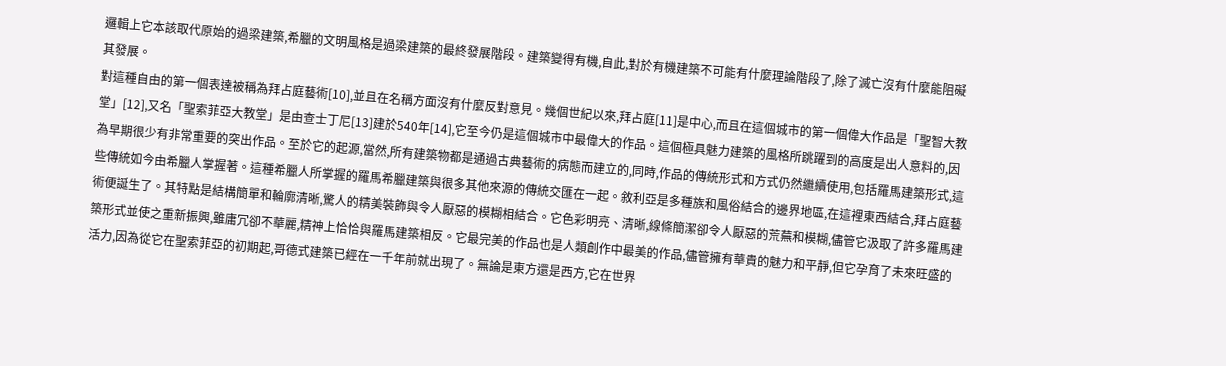邏輯上它本該取代原始的過梁建築,希臘的文明風格是過梁建築的最終發展階段。建築變得有機,自此,對於有機建築不可能有什麼理論階段了,除了滅亡沒有什麼能阻礙其發展。
對這種自由的第一個表達被稱為拜占庭藝術[10],並且在名稱方面沒有什麼反對意見。幾個世紀以來,拜占庭[11]是中心,而且在這個城市的第一個偉大作品是「聖智大教堂」[12],又名「聖索菲亞大教堂」是由查士丁尼[13]建於540年[14],它至今仍是這個城市中最偉大的作品。這個極具魅力建築的風格所跳躍到的高度是出人意料的,因為早期很少有非常重要的突出作品。至於它的起源,當然,所有建築物都是通過古典藝術的病態而建立的,同時,作品的傳統形式和方式仍然繼續使用,包括羅馬建築形式,這些傳統如今由希臘人掌握著。這種希臘人所掌握的羅馬希臘建築與很多其他來源的傳統交匯在一起。敘利亞是多種族和風俗結合的邊界地區,在這裡東西結合,拜占庭藝術便誕生了。其特點是結構簡單和輪廓清晰,驚人的精美裝飾與令人厭惡的模糊相結合。它色彩明亮、清晰,線條簡潔卻令人厭惡的荒蕪和模糊,儘管它汲取了許多羅馬建築形式並使之重新振興,雖庸冗卻不華麗,精神上恰恰與羅馬建築相反。它最完美的作品也是人類創作中最美的作品,儘管擁有華貴的魅力和平靜,但它孕育了未來旺盛的活力,因為從它在聖索菲亞的初期起,哥德式建築已經在一千年前就出現了。無論是東方還是西方,它在世界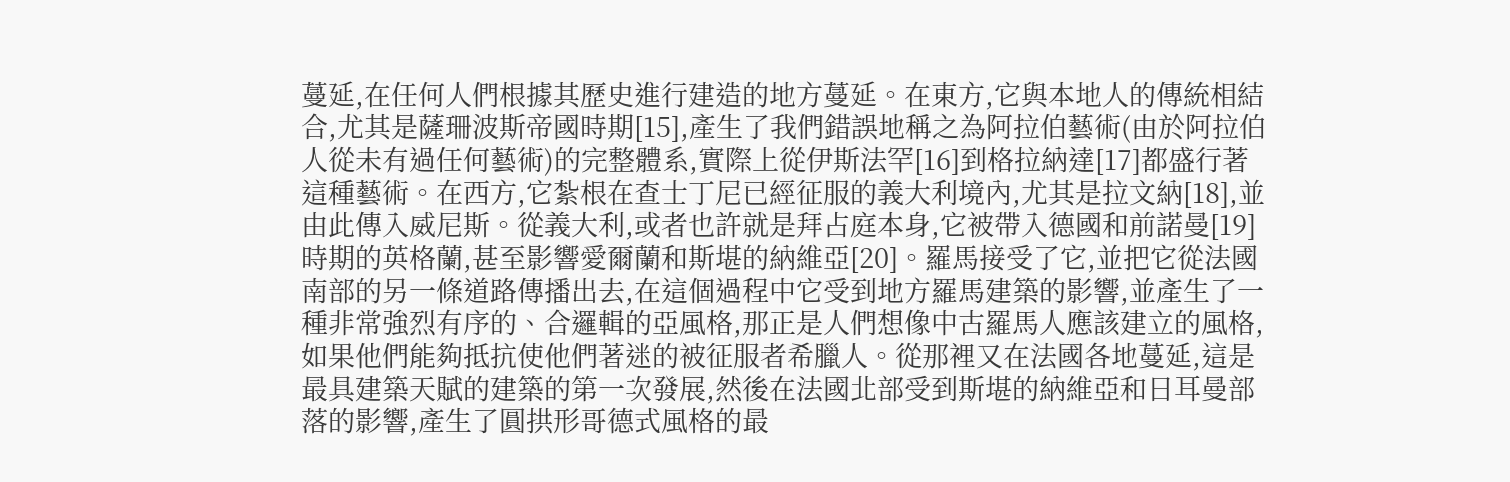蔓延,在任何人們根據其歷史進行建造的地方蔓延。在東方,它與本地人的傳統相結合,尤其是薩珊波斯帝國時期[15],產生了我們錯誤地稱之為阿拉伯藝術(由於阿拉伯人從未有過任何藝術)的完整體系,實際上從伊斯法罕[16]到格拉納達[17]都盛行著這種藝術。在西方,它紮根在查士丁尼已經征服的義大利境內,尤其是拉文納[18],並由此傳入威尼斯。從義大利,或者也許就是拜占庭本身,它被帶入德國和前諾曼[19]時期的英格蘭,甚至影響愛爾蘭和斯堪的納維亞[20]。羅馬接受了它,並把它從法國南部的另一條道路傳播出去,在這個過程中它受到地方羅馬建築的影響,並產生了一種非常強烈有序的、合邏輯的亞風格,那正是人們想像中古羅馬人應該建立的風格,如果他們能夠抵抗使他們著迷的被征服者希臘人。從那裡又在法國各地蔓延,這是最具建築天賦的建築的第一次發展,然後在法國北部受到斯堪的納維亞和日耳曼部落的影響,產生了圓拱形哥德式風格的最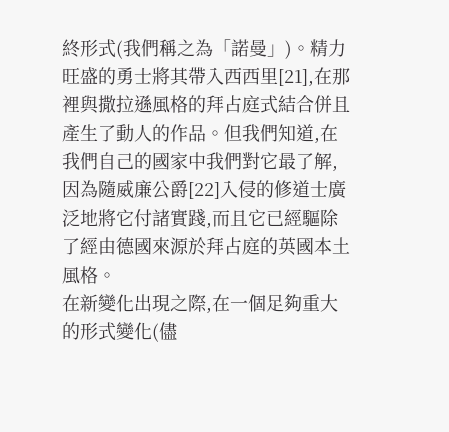終形式(我們稱之為「諾曼」)。精力旺盛的勇士將其帶入西西里[21],在那裡與撒拉遜風格的拜占庭式結合併且產生了動人的作品。但我們知道,在我們自己的國家中我們對它最了解,因為隨威廉公爵[22]入侵的修道士廣泛地將它付諸實踐,而且它已經驅除了經由德國來源於拜占庭的英國本土風格。
在新變化出現之際,在一個足夠重大的形式變化(儘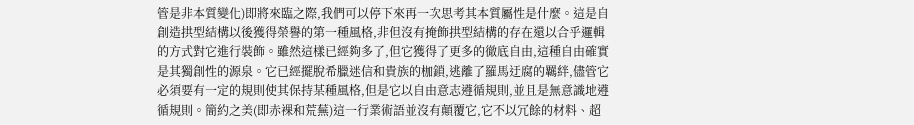管是非本質變化)即將來臨之際,我們可以停下來再一次思考其本質屬性是什麼。這是自創造拱型結構以後獲得榮譽的第一種風格,非但沒有掩飾拱型結構的存在還以合乎邏輯的方式對它進行裝飾。雖然這樣已經夠多了,但它獲得了更多的徹底自由,這種自由確實是其獨創性的源泉。它已經擺脫希臘迷信和貴族的枷鎖,逃離了羅馬迂腐的羈絆,儘管它必須要有一定的規則使其保持某種風格,但是它以自由意志遵循規則,並且是無意識地遵循規則。簡約之美(即赤裸和荒蕪)這一行業術語並沒有顛覆它,它不以冗餘的材料、超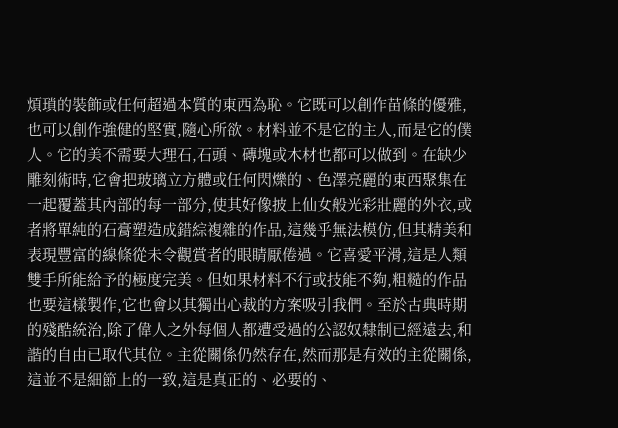煩瑣的裝飾或任何超過本質的東西為恥。它既可以創作苗條的優雅,也可以創作強健的堅實,隨心所欲。材料並不是它的主人,而是它的僕人。它的美不需要大理石,石頭、磚塊或木材也都可以做到。在缺少雕刻術時,它會把玻璃立方體或任何閃爍的、色澤亮麗的東西聚集在一起覆蓋其內部的每一部分,使其好像披上仙女般光彩壯麗的外衣,或者將單純的石膏塑造成錯綜複雜的作品,這幾乎無法模仿,但其精美和表現豐富的線條從未令觀賞者的眼睛厭倦過。它喜愛平滑,這是人類雙手所能給予的極度完美。但如果材料不行或技能不夠,粗糙的作品也要這樣製作,它也會以其獨出心裁的方案吸引我們。至於古典時期的殘酷統治,除了偉人之外每個人都遭受過的公認奴隸制已經遠去,和諧的自由已取代其位。主從關係仍然存在,然而那是有效的主從關係,這並不是細節上的一致,這是真正的、必要的、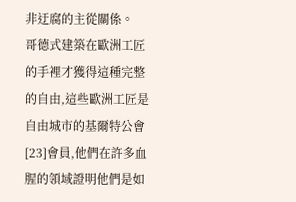非迂腐的主從關係。
哥德式建築在歐洲工匠的手裡才獲得這種完整的自由,這些歐洲工匠是自由城市的基爾特公會[23]會員,他們在許多血腥的領域證明他們是如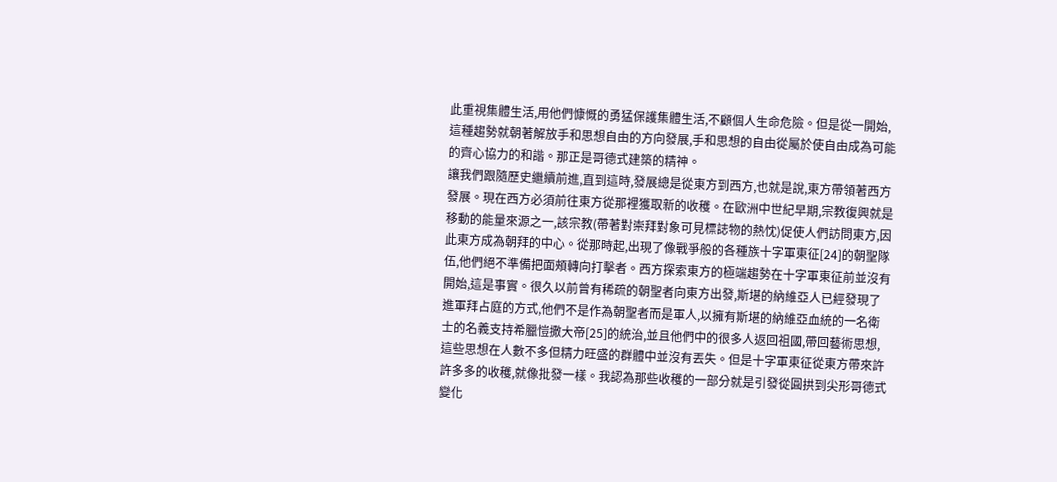此重視集體生活,用他們慷慨的勇猛保護集體生活,不顧個人生命危險。但是從一開始,這種趨勢就朝著解放手和思想自由的方向發展,手和思想的自由從屬於使自由成為可能的齊心協力的和諧。那正是哥德式建築的精神。
讓我們跟隨歷史繼續前進,直到這時,發展總是從東方到西方,也就是說,東方帶領著西方發展。現在西方必須前往東方從那裡獲取新的收穫。在歐洲中世紀早期,宗教復興就是移動的能量來源之一,該宗教(帶著對崇拜對象可見標誌物的熱忱)促使人們訪問東方,因此東方成為朝拜的中心。從那時起,出現了像戰爭般的各種族十字軍東征[24]的朝聖隊伍,他們絕不準備把面頰轉向打擊者。西方探索東方的極端趨勢在十字軍東征前並沒有開始,這是事實。很久以前曾有稀疏的朝聖者向東方出發,斯堪的納維亞人已經發現了進軍拜占庭的方式,他們不是作為朝聖者而是軍人,以擁有斯堪的納維亞血統的一名衛士的名義支持希臘愷撒大帝[25]的統治,並且他們中的很多人返回祖國,帶回藝術思想,這些思想在人數不多但精力旺盛的群體中並沒有丟失。但是十字軍東征從東方帶來許許多多的收穫,就像批發一樣。我認為那些收穫的一部分就是引發從圓拱到尖形哥德式變化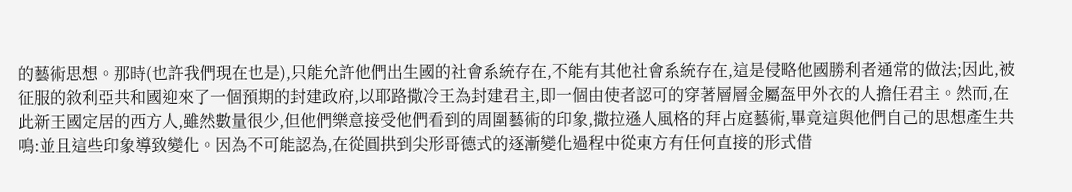的藝術思想。那時(也許我們現在也是),只能允許他們出生國的社會系統存在,不能有其他社會系統存在,這是侵略他國勝利者通常的做法;因此,被征服的敘利亞共和國迎來了一個預期的封建政府,以耶路撒冷王為封建君主,即一個由使者認可的穿著層層金屬盔甲外衣的人擔任君主。然而,在此新王國定居的西方人,雖然數量很少,但他們樂意接受他們看到的周圍藝術的印象,撒拉遜人風格的拜占庭藝術,畢竟這與他們自己的思想產生共鳴:並且這些印象導致變化。因為不可能認為,在從圓拱到尖形哥德式的逐漸變化過程中從東方有任何直接的形式借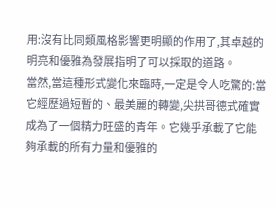用:沒有比同類風格影響更明顯的作用了,其卓越的明亮和優雅為發展指明了可以採取的道路。
當然,當這種形式變化來臨時,一定是令人吃驚的:當它經歷過短暫的、最美麗的轉變,尖拱哥德式確實成為了一個精力旺盛的青年。它幾乎承載了它能夠承載的所有力量和優雅的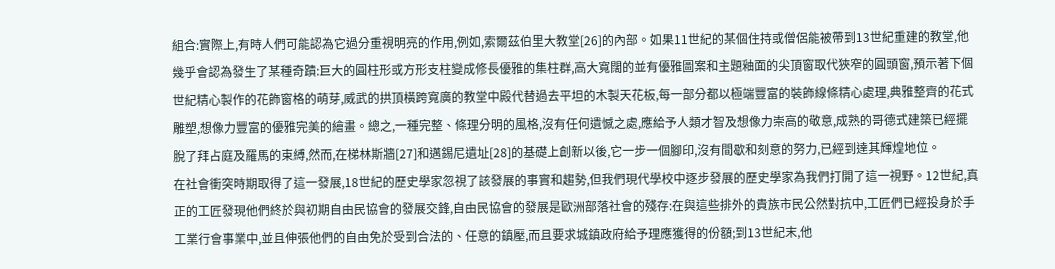組合:實際上,有時人們可能認為它過分重視明亮的作用,例如,索爾茲伯里大教堂[26]的內部。如果11世紀的某個住持或僧侶能被帶到13世紀重建的教堂,他幾乎會認為發生了某種奇蹟:巨大的圓柱形或方形支柱變成修長優雅的集柱群,高大寬闊的並有優雅圖案和主題釉面的尖頂窗取代狹窄的圓頭窗,預示著下個世紀精心製作的花飾窗格的萌芽,威武的拱頂橫跨寬廣的教堂中殿代替過去平坦的木製天花板,每一部分都以極端豐富的裝飾線條精心處理,典雅整齊的花式雕塑,想像力豐富的優雅完美的繪畫。總之,一種完整、條理分明的風格,沒有任何遺憾之處,應給予人類才智及想像力崇高的敬意,成熟的哥德式建築已經擺脫了拜占庭及羅馬的束縛,然而,在梯林斯牆[27]和邁錫尼遺址[28]的基礎上創新以後,它一步一個腳印,沒有間歇和刻意的努力,已經到達其輝煌地位。
在社會衝突時期取得了這一發展,18世紀的歷史學家忽視了該發展的事實和趨勢,但我們現代學校中逐步發展的歷史學家為我們打開了這一視野。12世紀,真正的工匠發現他們終於與初期自由民協會的發展交鋒,自由民協會的發展是歐洲部落社會的殘存:在與這些排外的貴族市民公然對抗中,工匠們已經投身於手工業行會事業中,並且伸張他們的自由免於受到合法的、任意的鎮壓,而且要求城鎮政府給予理應獲得的份額;到13世紀末,他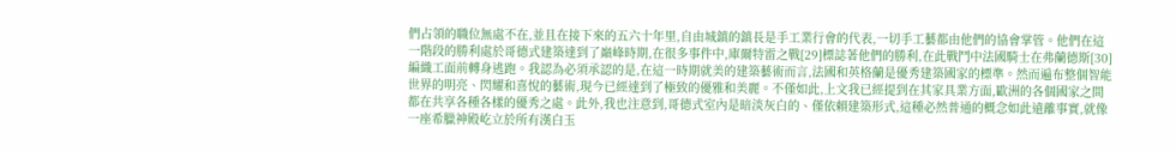們占領的職位無處不在,並且在接下來的五六十年里,自由城鎮的鎮長是手工業行會的代表,一切手工藝都由他們的協會掌管。他們在這一階段的勝利處於哥德式建築達到了巔峰時期,在很多事件中,庫爾特雷之戰[29]標誌著他們的勝利,在此戰鬥中法國騎士在弗蘭德斯[30]編織工面前轉身逃跑。我認為必須承認的是,在這一時期就美的建築藝術而言,法國和英格蘭是優秀建築國家的標準。然而遍布整個智能世界的明亮、閃耀和喜悅的藝術,現今已經達到了極致的優雅和美麗。不僅如此,上文我已經提到在其家具業方面,歐洲的各個國家之間都在共享各種各樣的優秀之處。此外,我也注意到,哥德式室內是暗淡灰白的、僅依賴建築形式,這種必然普通的概念如此遠離事實,就像一座希臘神殿屹立於所有漢白玉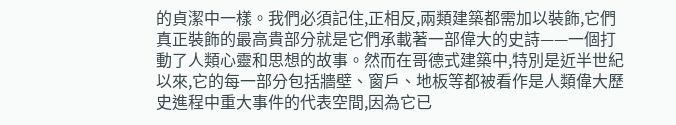的貞潔中一樣。我們必須記住,正相反,兩類建築都需加以裝飾,它們真正裝飾的最高貴部分就是它們承載著一部偉大的史詩——一個打動了人類心靈和思想的故事。然而在哥德式建築中,特別是近半世紀以來,它的每一部分包括牆壁、窗戶、地板等都被看作是人類偉大歷史進程中重大事件的代表空間,因為它已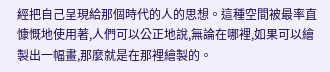經把自己呈現給那個時代的人的思想。這種空間被最率直慷慨地使用著,人們可以公正地說,無論在哪裡,如果可以繪製出一幅畫,那麼就是在那裡繪製的。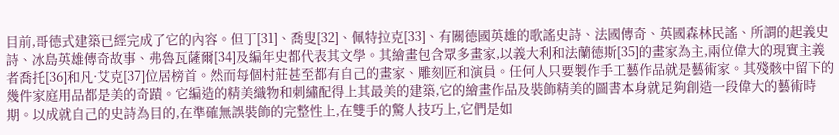目前,哥德式建築已經完成了它的內容。但丁[31]、喬叟[32]、佩特拉克[33]、有關德國英雄的歌謠史詩、法國傳奇、英國森林民謠、所謂的起義史詩、冰島英雄傳奇故事、弗魯瓦薩爾[34]及編年史都代表其文學。其繪畫包含眾多畫家,以義大利和法蘭德斯[35]的畫家為主,兩位偉大的現實主義者喬托[36]和凡·艾克[37]位居榜首。然而每個村莊甚至都有自己的畫家、雕刻匠和演員。任何人只要製作手工藝作品就是藝術家。其殘骸中留下的幾件家庭用品都是美的奇蹟。它編造的精美織物和刺繡配得上其最美的建築,它的繪畫作品及裝飾精美的圖書本身就足夠創造一段偉大的藝術時期。以成就自己的史詩為目的,在準確無誤裝飾的完整性上,在雙手的驚人技巧上,它們是如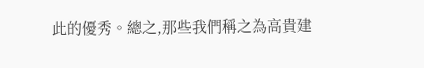此的優秀。總之,那些我們稱之為高貴建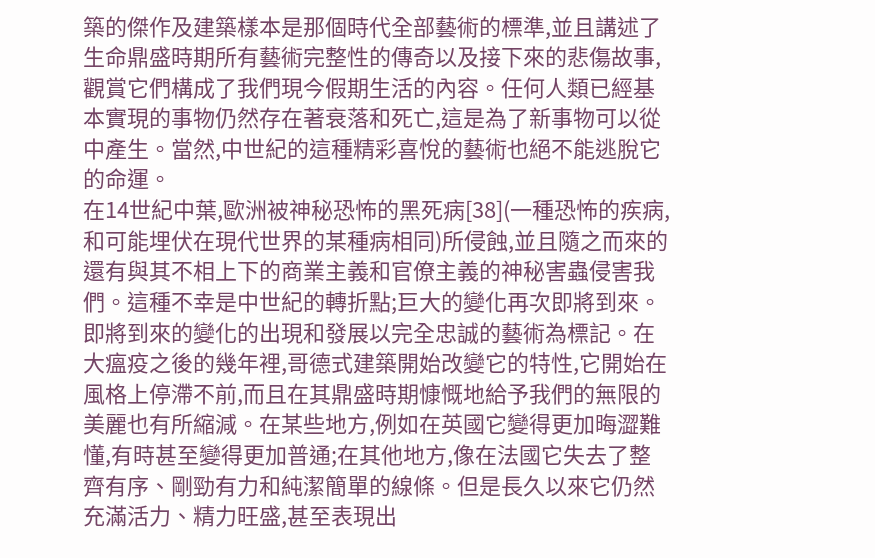築的傑作及建築樣本是那個時代全部藝術的標準,並且講述了生命鼎盛時期所有藝術完整性的傳奇以及接下來的悲傷故事,觀賞它們構成了我們現今假期生活的內容。任何人類已經基本實現的事物仍然存在著衰落和死亡,這是為了新事物可以從中產生。當然,中世紀的這種精彩喜悅的藝術也絕不能逃脫它的命運。
在14世紀中葉,歐洲被神秘恐怖的黑死病[38](一種恐怖的疾病,和可能埋伏在現代世界的某種病相同)所侵蝕,並且隨之而來的還有與其不相上下的商業主義和官僚主義的神秘害蟲侵害我們。這種不幸是中世紀的轉折點;巨大的變化再次即將到來。
即將到來的變化的出現和發展以完全忠誠的藝術為標記。在大瘟疫之後的幾年裡,哥德式建築開始改變它的特性,它開始在風格上停滯不前,而且在其鼎盛時期慷慨地給予我們的無限的美麗也有所縮減。在某些地方,例如在英國它變得更加晦澀難懂,有時甚至變得更加普通;在其他地方,像在法國它失去了整齊有序、剛勁有力和純潔簡單的線條。但是長久以來它仍然充滿活力、精力旺盛,甚至表現出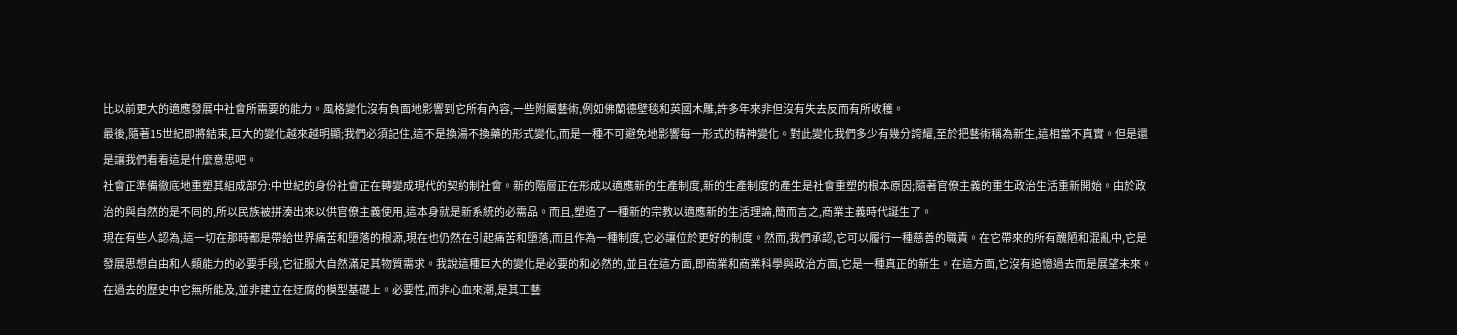比以前更大的適應發展中社會所需要的能力。風格變化沒有負面地影響到它所有內容,一些附屬藝術,例如佛蘭德壁毯和英國木雕,許多年來非但沒有失去反而有所收穫。
最後,隨著15世紀即將結束,巨大的變化越來越明顯;我們必須記住,這不是換湯不換藥的形式變化,而是一種不可避免地影響每一形式的精神變化。對此變化我們多少有幾分誇耀,至於把藝術稱為新生,這相當不真實。但是還是讓我們看看這是什麼意思吧。
社會正準備徹底地重塑其組成部分:中世紀的身份社會正在轉變成現代的契約制社會。新的階層正在形成以適應新的生產制度,新的生產制度的產生是社會重塑的根本原因;隨著官僚主義的重生政治生活重新開始。由於政治的與自然的是不同的,所以民族被拼湊出來以供官僚主義使用,這本身就是新系統的必需品。而且,塑造了一種新的宗教以適應新的生活理論,簡而言之,商業主義時代誕生了。
現在有些人認為,這一切在那時都是帶給世界痛苦和墮落的根源,現在也仍然在引起痛苦和墮落,而且作為一種制度,它必讓位於更好的制度。然而,我們承認,它可以履行一種慈善的職責。在它帶來的所有醜陋和混亂中,它是發展思想自由和人類能力的必要手段,它征服大自然滿足其物質需求。我說這種巨大的變化是必要的和必然的,並且在這方面,即商業和商業科學與政治方面,它是一種真正的新生。在這方面,它沒有追憶過去而是展望未來。在過去的歷史中它無所能及,並非建立在迂腐的模型基礎上。必要性,而非心血來潮,是其工藝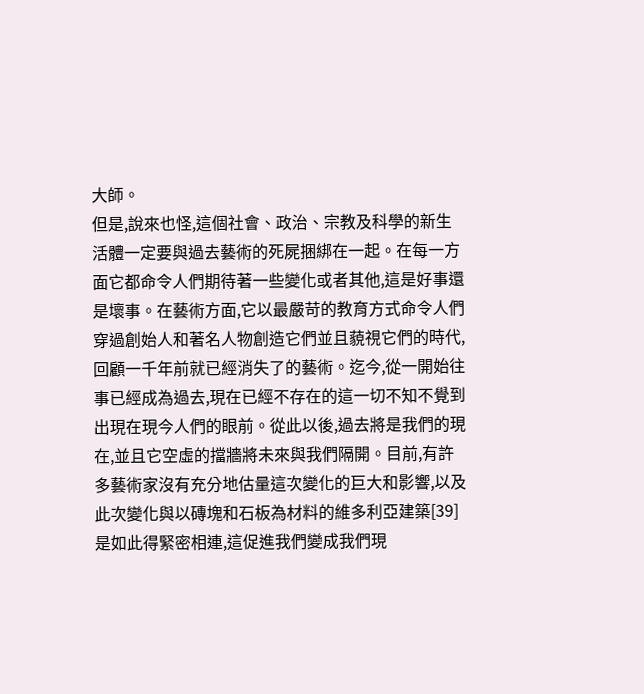大師。
但是,說來也怪,這個社會、政治、宗教及科學的新生活體一定要與過去藝術的死屍捆綁在一起。在每一方面它都命令人們期待著一些變化或者其他,這是好事還是壞事。在藝術方面,它以最嚴苛的教育方式命令人們穿過創始人和著名人物創造它們並且藐視它們的時代,回顧一千年前就已經消失了的藝術。迄今,從一開始往事已經成為過去,現在已經不存在的這一切不知不覺到出現在現今人們的眼前。從此以後,過去將是我們的現在,並且它空虛的擋牆將未來與我們隔開。目前,有許多藝術家沒有充分地估量這次變化的巨大和影響,以及此次變化與以磚塊和石板為材料的維多利亞建築[39]是如此得緊密相連,這促進我們變成我們現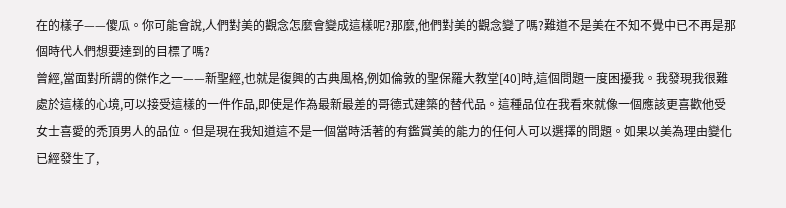在的樣子——傻瓜。你可能會說,人們對美的觀念怎麼會變成這樣呢?那麼,他們對美的觀念變了嗎?難道不是美在不知不覺中已不再是那個時代人們想要達到的目標了嗎?
曾經,當面對所謂的傑作之一——新聖經,也就是復興的古典風格,例如倫敦的聖保羅大教堂[40]時,這個問題一度困擾我。我發現我很難處於這樣的心境,可以接受這樣的一件作品,即使是作為最新最差的哥德式建築的替代品。這種品位在我看來就像一個應該更喜歡他受女士喜愛的禿頂男人的品位。但是現在我知道這不是一個當時活著的有鑑賞美的能力的任何人可以選擇的問題。如果以美為理由變化已經發生了,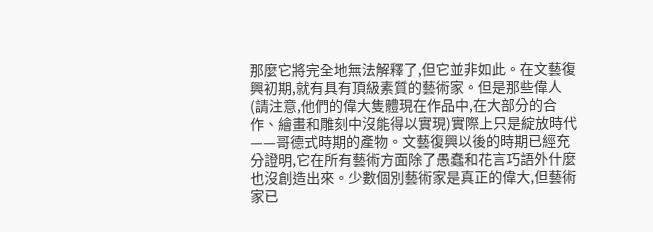那麼它將完全地無法解釋了,但它並非如此。在文藝復興初期,就有具有頂級素質的藝術家。但是那些偉人(請注意,他們的偉大隻體現在作品中,在大部分的合作、繪畫和雕刻中沒能得以實現)實際上只是綻放時代——哥德式時期的產物。文藝復興以後的時期已經充分證明,它在所有藝術方面除了愚蠢和花言巧語外什麼也沒創造出來。少數個別藝術家是真正的偉大,但藝術家已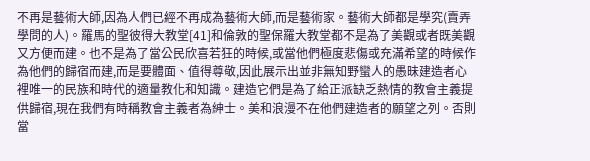不再是藝術大師,因為人們已經不再成為藝術大師,而是藝術家。藝術大師都是學究(賣弄學問的人)。羅馬的聖彼得大教堂[41]和倫敦的聖保羅大教堂都不是為了美觀或者既美觀又方便而建。也不是為了當公民欣喜若狂的時候,或當他們極度悲傷或充滿希望的時候作為他們的歸宿而建,而是要體面、值得尊敬,因此展示出並非無知野蠻人的愚昧建造者心裡唯一的民族和時代的適量教化和知識。建造它們是為了給正派缺乏熱情的教會主義提供歸宿,現在我們有時稱教會主義者為紳士。美和浪漫不在他們建造者的願望之列。否則當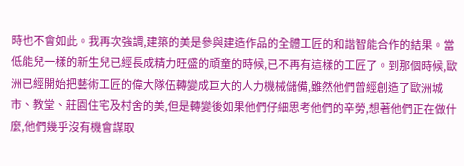時也不會如此。我再次強調,建築的美是參與建造作品的全體工匠的和諧智能合作的結果。當低能兒一樣的新生兒已經長成精力旺盛的頑童的時候,已不再有這樣的工匠了。到那個時候,歐洲已經開始把藝術工匠的偉大隊伍轉變成巨大的人力機械儲備,雖然他們曾經創造了歐洲城市、教堂、莊園住宅及村舍的美,但是轉變後如果他們仔細思考他們的辛勞,想著他們正在做什麼,他們幾乎沒有機會謀取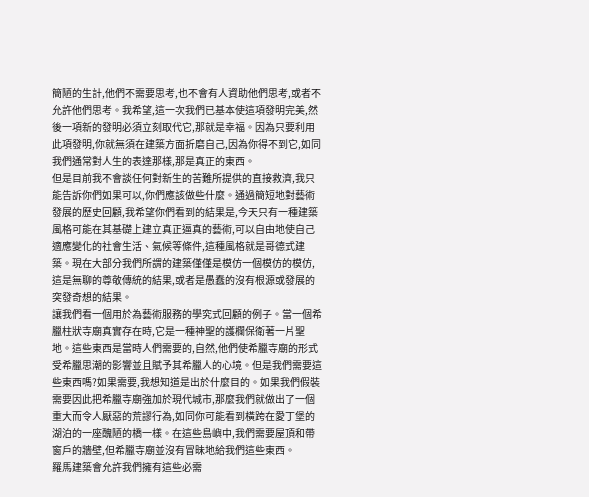簡陋的生計,他們不需要思考,也不會有人資助他們思考,或者不允許他們思考。我希望,這一次我們已基本使這項發明完美,然後一項新的發明必須立刻取代它,那就是幸福。因為只要利用此項發明,你就無須在建築方面折磨自己,因為你得不到它,如同我們通常對人生的表達那樣,那是真正的東西。
但是目前我不會談任何對新生的苦難所提供的直接救濟,我只能告訴你們如果可以,你們應該做些什麼。通過簡短地對藝術發展的歷史回顧,我希望你們看到的結果是,今天只有一種建築風格可能在其基礎上建立真正逼真的藝術,可以自由地使自己適應變化的社會生活、氣候等條件,這種風格就是哥德式建築。現在大部分我們所謂的建築僅僅是模仿一個模仿的模仿,這是無聊的尊敬傳統的結果,或者是愚蠢的沒有根源或發展的突發奇想的結果。
讓我們看一個用於為藝術服務的學究式回顧的例子。當一個希臘柱狀寺廟真實存在時,它是一種神聖的護欄保衛著一片聖地。這些東西是當時人們需要的,自然,他們使希臘寺廟的形式受希臘思潮的影響並且賦予其希臘人的心境。但是我們需要這些東西嗎?如果需要,我想知道是出於什麼目的。如果我們假裝需要因此把希臘寺廟強加於現代城市,那麼我們就做出了一個重大而令人厭惡的荒謬行為,如同你可能看到橫跨在愛丁堡的湖泊的一座醜陋的橋一樣。在這些島嶼中,我們需要屋頂和帶窗戶的牆壁,但希臘寺廟並沒有冒昧地給我們這些東西。
羅馬建築會允許我們擁有這些必需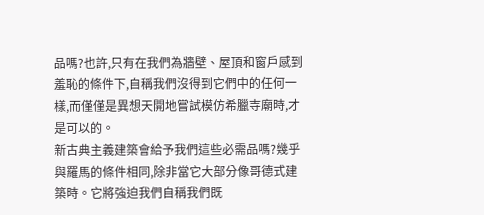品嗎?也許,只有在我們為牆壁、屋頂和窗戶感到羞恥的條件下,自稱我們沒得到它們中的任何一樣,而僅僅是異想天開地嘗試模仿希臘寺廟時,才是可以的。
新古典主義建築會給予我們這些必需品嗎?幾乎與羅馬的條件相同,除非當它大部分像哥德式建築時。它將強迫我們自稱我們既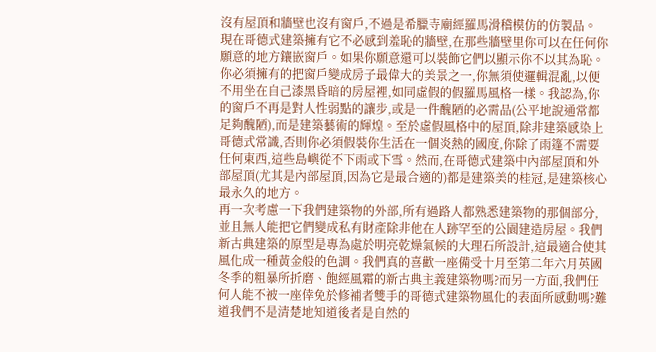沒有屋頂和牆壁也沒有窗戶,不過是希臘寺廟經羅馬滑稽模仿的仿製品。
現在哥德式建築擁有它不必感到羞恥的牆壁,在那些牆壁里你可以在任何你願意的地方鑲嵌窗戶。如果你願意還可以裝飾它們以顯示你不以其為恥。你必須擁有的把窗戶變成房子最偉大的美景之一,你無須使邏輯混亂,以便不用坐在自己漆黑昏暗的房屋裡,如同虛假的假羅馬風格一樣。我認為,你的窗戶不再是對人性弱點的讓步,或是一件醜陋的必需品(公平地說通常都足夠醜陋),而是建築藝術的輝煌。至於虛假風格中的屋頂,除非建築感染上哥德式常識,否則你必須假裝你生活在一個炎熱的國度,你除了雨篷不需要任何東西,這些島嶼從不下雨或下雪。然而,在哥德式建築中內部屋頂和外部屋頂(尤其是內部屋頂,因為它是最合適的)都是建築美的桂冠,是建築核心最永久的地方。
再一次考慮一下我們建築物的外部,所有過路人都熟悉建築物的那個部分,並且無人能把它們變成私有財產除非他在人跡罕至的公園建造房屋。我們新古典建築的原型是專為處於明亮乾燥氣候的大理石所設計,這最適合使其風化成一種黃金般的色調。我們真的喜歡一座備受十月至第二年六月英國冬季的粗暴所折磨、飽經風霜的新古典主義建築物嗎?而另一方面,我們任何人能不被一座倖免於修補者雙手的哥德式建築物風化的表面所感動嗎?難道我們不是清楚地知道後者是自然的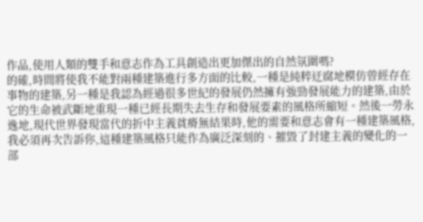作品,使用人類的雙手和意志作為工具創造出更加傑出的自然氛圍嗎?
的確,時間將使我不能對兩種建築進行多方面的比較,一種是純粹迂腐地模仿曾經存在事物的建築,另一種是我認為經過很多世紀的發展仍然擁有強勁發展能力的建築,由於它的生命被武斷地重現一種已經長期失去生存和發展要素的風格所縮短。然後一勞永逸地,現代世界發現當代的折中主義貧瘠無結果時,他的需要和意志會有一種建築風格,我必須再次告訴你,這種建築風格只能作為廣泛深刻的、摧毀了封建主義的變化的一部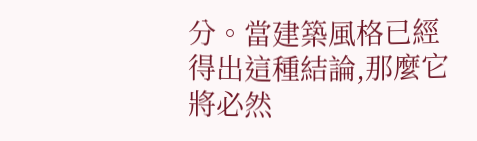分。當建築風格已經得出這種結論,那麼它將必然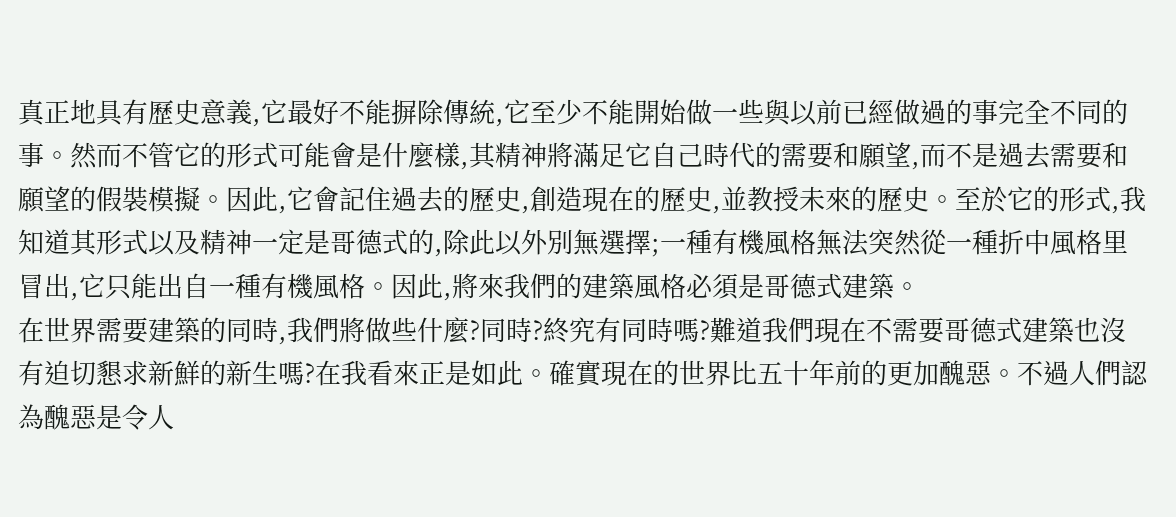真正地具有歷史意義,它最好不能摒除傳統,它至少不能開始做一些與以前已經做過的事完全不同的事。然而不管它的形式可能會是什麼樣,其精神將滿足它自己時代的需要和願望,而不是過去需要和願望的假裝模擬。因此,它會記住過去的歷史,創造現在的歷史,並教授未來的歷史。至於它的形式,我知道其形式以及精神一定是哥德式的,除此以外別無選擇;一種有機風格無法突然從一種折中風格里冒出,它只能出自一種有機風格。因此,將來我們的建築風格必須是哥德式建築。
在世界需要建築的同時,我們將做些什麼?同時?終究有同時嗎?難道我們現在不需要哥德式建築也沒有迫切懇求新鮮的新生嗎?在我看來正是如此。確實現在的世界比五十年前的更加醜惡。不過人們認為醜惡是令人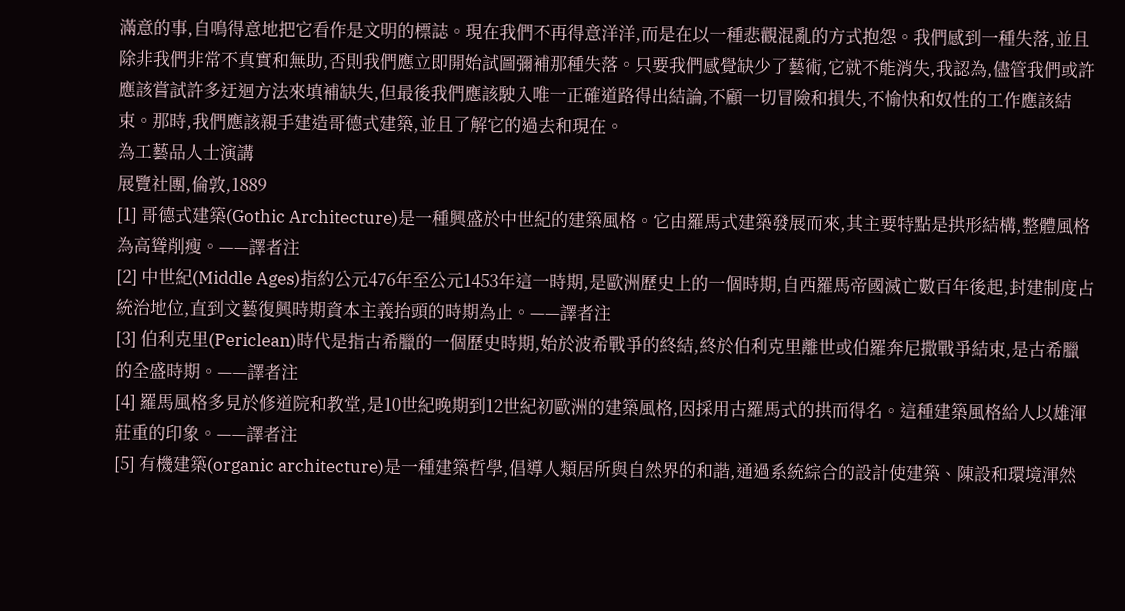滿意的事,自鳴得意地把它看作是文明的標誌。現在我們不再得意洋洋,而是在以一種悲觀混亂的方式抱怨。我們感到一種失落,並且除非我們非常不真實和無助,否則我們應立即開始試圖彌補那種失落。只要我們感覺缺少了藝術,它就不能消失,我認為,儘管我們或許應該嘗試許多迂迴方法來填補缺失,但最後我們應該駛入唯一正確道路得出結論,不顧一切冒險和損失,不愉快和奴性的工作應該結束。那時,我們應該親手建造哥德式建築,並且了解它的過去和現在。
為工藝品人士演講
展覽社團,倫敦,1889
[1] 哥德式建築(Gothic Architecture)是一種興盛於中世紀的建築風格。它由羅馬式建築發展而來,其主要特點是拱形結構,整體風格為高聳削瘦。——譯者注
[2] 中世紀(Middle Ages)指約公元476年至公元1453年這一時期,是歐洲歷史上的一個時期,自西羅馬帝國滅亡數百年後起,封建制度占統治地位,直到文藝復興時期資本主義抬頭的時期為止。——譯者注
[3] 伯利克里(Periclean)時代是指古希臘的一個歷史時期,始於波希戰爭的終結,終於伯利克里離世或伯羅奔尼撒戰爭結束,是古希臘的全盛時期。——譯者注
[4] 羅馬風格多見於修道院和教堂,是10世紀晚期到12世紀初歐洲的建築風格,因採用古羅馬式的拱而得名。這種建築風格給人以雄渾莊重的印象。——譯者注
[5] 有機建築(organic architecture)是一種建築哲學,倡導人類居所與自然界的和諧,通過系統綜合的設計使建築、陳設和環境渾然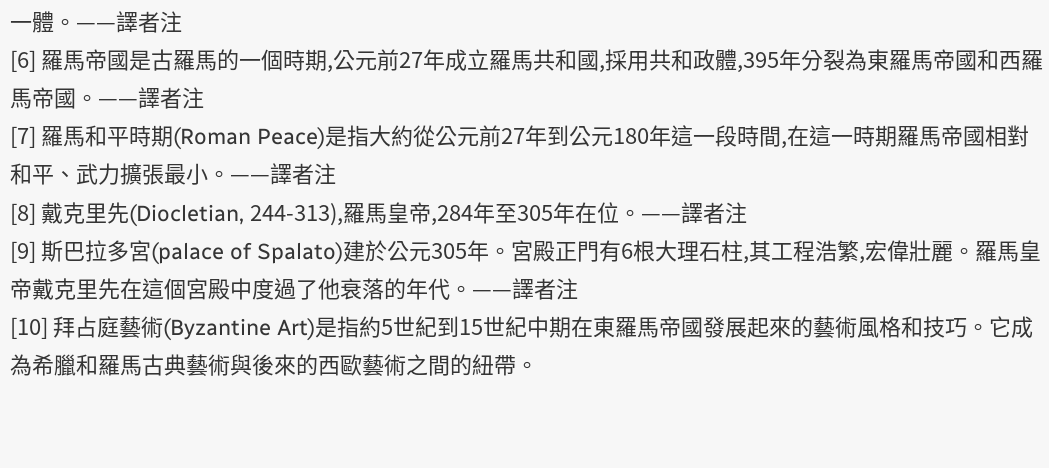一體。——譯者注
[6] 羅馬帝國是古羅馬的一個時期,公元前27年成立羅馬共和國,採用共和政體,395年分裂為東羅馬帝國和西羅馬帝國。——譯者注
[7] 羅馬和平時期(Roman Peace)是指大約從公元前27年到公元180年這一段時間,在這一時期羅馬帝國相對和平、武力擴張最小。——譯者注
[8] 戴克里先(Diocletian, 244-313),羅馬皇帝,284年至305年在位。——譯者注
[9] 斯巴拉多宮(palace of Spalato)建於公元305年。宮殿正門有6根大理石柱,其工程浩繁,宏偉壯麗。羅馬皇帝戴克里先在這個宮殿中度過了他衰落的年代。——譯者注
[10] 拜占庭藝術(Byzantine Art)是指約5世紀到15世紀中期在東羅馬帝國發展起來的藝術風格和技巧。它成為希臘和羅馬古典藝術與後來的西歐藝術之間的紐帶。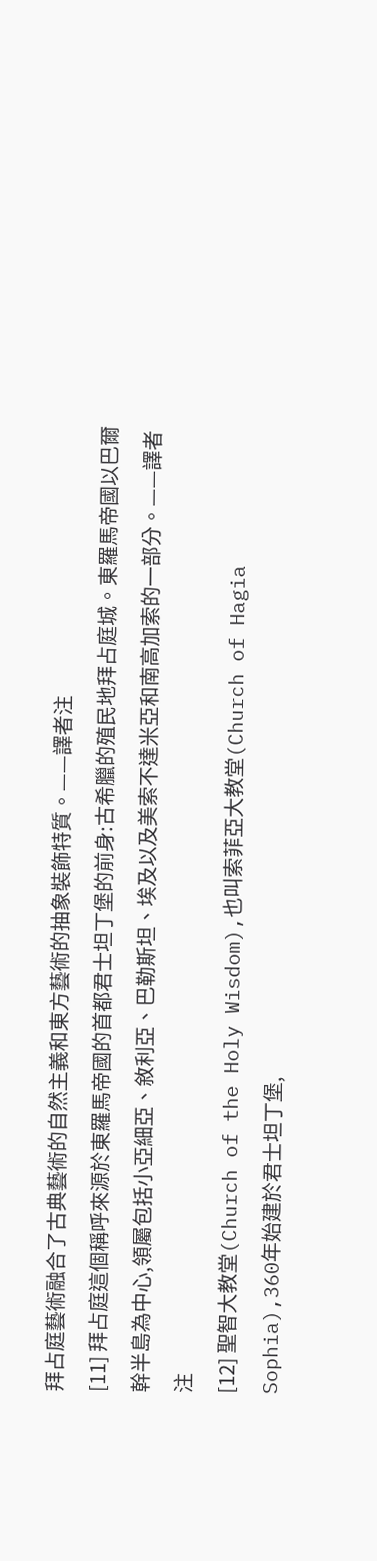拜占庭藝術融合了古典藝術的自然主義和東方藝術的抽象裝飾特質。——譯者注
[11] 拜占庭這個稱呼來源於東羅馬帝國的首都君士坦丁堡的前身:古希臘的殖民地拜占庭城。東羅馬帝國以巴爾幹半島為中心,領屬包括小亞細亞、敘利亞、巴勒斯坦、埃及以及美索不達米亞和南高加索的一部分。——譯者注
[12] 聖智大教堂(Church of the Holy Wisdom),也叫索菲亞大教堂(Church of Hagia Sophia),360年始建於君士坦丁堡,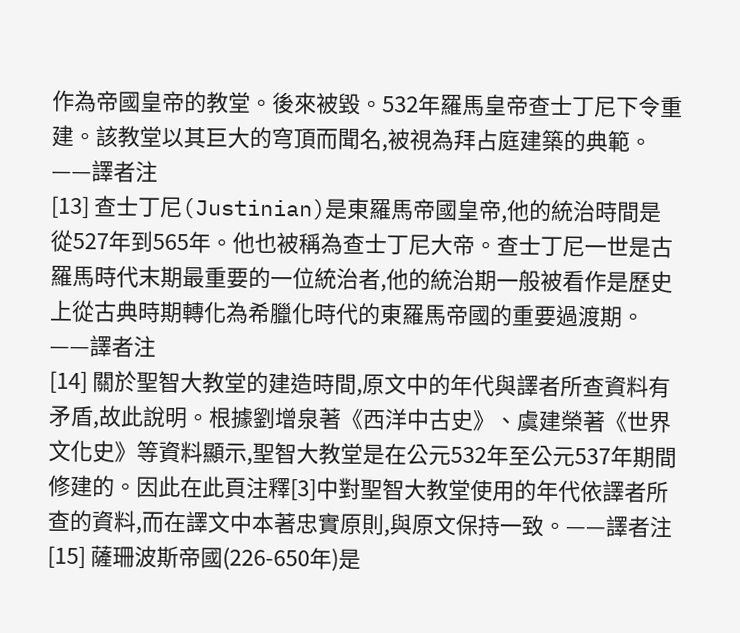作為帝國皇帝的教堂。後來被毀。532年羅馬皇帝查士丁尼下令重建。該教堂以其巨大的穹頂而聞名,被視為拜占庭建築的典範。——譯者注
[13] 查士丁尼(Justinian)是東羅馬帝國皇帝,他的統治時間是從527年到565年。他也被稱為查士丁尼大帝。查士丁尼一世是古羅馬時代末期最重要的一位統治者,他的統治期一般被看作是歷史上從古典時期轉化為希臘化時代的東羅馬帝國的重要過渡期。——譯者注
[14] 關於聖智大教堂的建造時間,原文中的年代與譯者所查資料有矛盾,故此說明。根據劉增泉著《西洋中古史》、虞建榮著《世界文化史》等資料顯示,聖智大教堂是在公元532年至公元537年期間修建的。因此在此頁注釋[3]中對聖智大教堂使用的年代依譯者所查的資料,而在譯文中本著忠實原則,與原文保持一致。——譯者注
[15] 薩珊波斯帝國(226-650年)是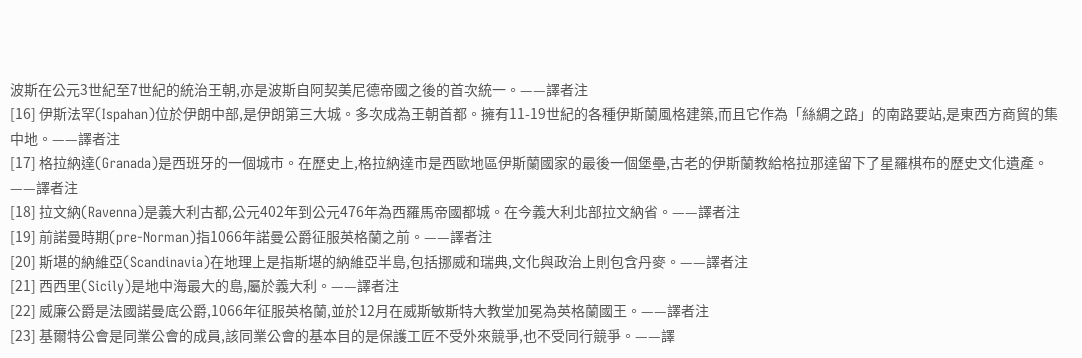波斯在公元3世紀至7世紀的統治王朝,亦是波斯自阿契美尼德帝國之後的首次統一。——譯者注
[16] 伊斯法罕(Ispahan)位於伊朗中部,是伊朗第三大城。多次成為王朝首都。擁有11-19世紀的各種伊斯蘭風格建築,而且它作為「絲綢之路」的南路要站,是東西方商貿的集中地。——譯者注
[17] 格拉納達(Granada)是西班牙的一個城市。在歷史上,格拉納達市是西歐地區伊斯蘭國家的最後一個堡壘,古老的伊斯蘭教給格拉那達留下了星羅棋布的歷史文化遺產。——譯者注
[18] 拉文納(Ravenna)是義大利古都,公元402年到公元476年為西羅馬帝國都城。在今義大利北部拉文納省。——譯者注
[19] 前諾曼時期(pre-Norman)指1066年諾曼公爵征服英格蘭之前。——譯者注
[20] 斯堪的納維亞(Scandinavia)在地理上是指斯堪的納維亞半島,包括挪威和瑞典,文化與政治上則包含丹麥。——譯者注
[21] 西西里(Sicily)是地中海最大的島,屬於義大利。——譯者注
[22] 威廉公爵是法國諾曼底公爵,1066年征服英格蘭,並於12月在威斯敏斯特大教堂加冕為英格蘭國王。——譯者注
[23] 基爾特公會是同業公會的成員,該同業公會的基本目的是保護工匠不受外來競爭,也不受同行競爭。——譯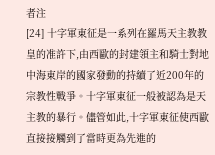者注
[24] 十字軍東征是一系列在羅馬天主教教皇的准許下,由西歐的封建領主和騎士對地中海東岸的國家發動的持續了近200年的宗教性戰爭。十字軍東征一般被認為是天主教的暴行。儘管如此,十字軍東征使西歐直接接觸到了當時更為先進的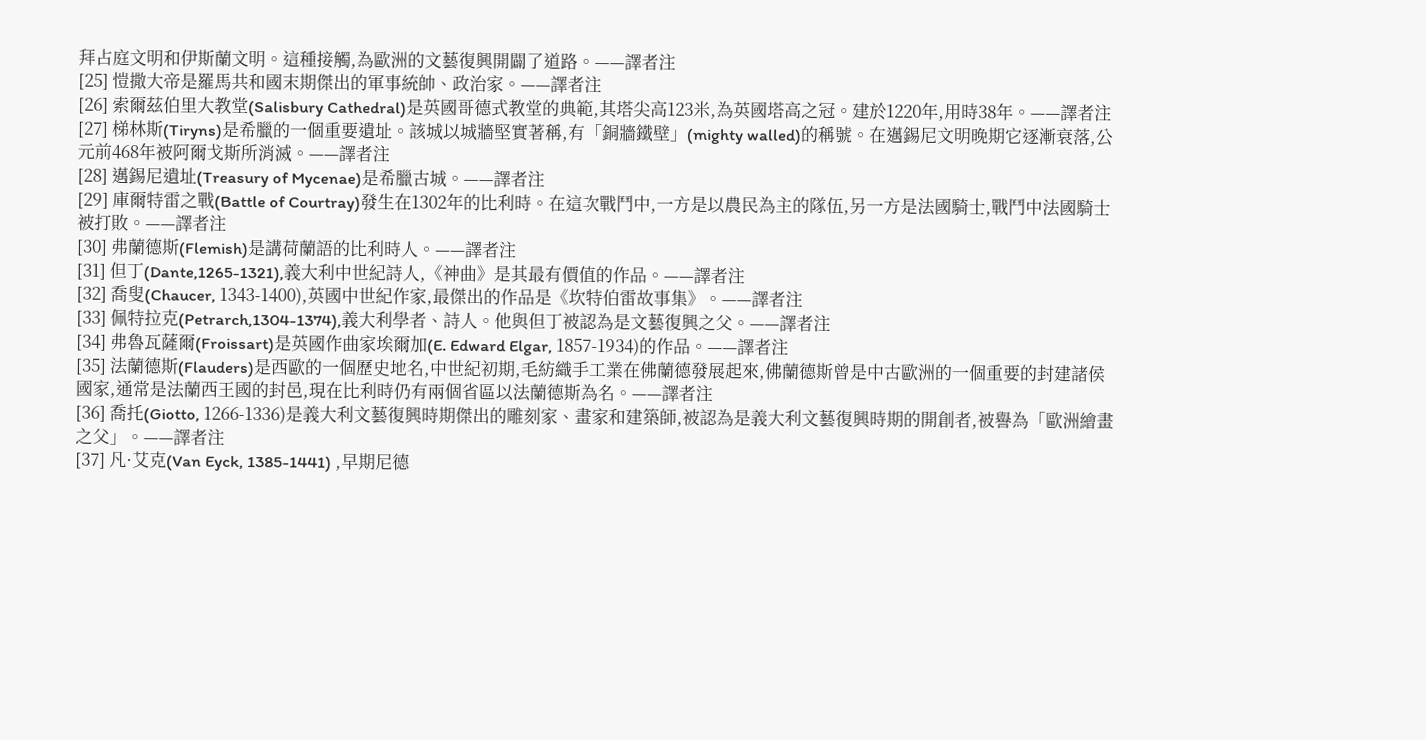拜占庭文明和伊斯蘭文明。這種接觸,為歐洲的文藝復興開闢了道路。——譯者注
[25] 愷撒大帝是羅馬共和國末期傑出的軍事統帥、政治家。——譯者注
[26] 索爾茲伯里大教堂(Salisbury Cathedral)是英國哥德式教堂的典範,其塔尖高123米,為英國塔高之冠。建於1220年,用時38年。——譯者注
[27] 梯林斯(Tiryns)是希臘的一個重要遺址。該城以城牆堅實著稱,有「銅牆鐵壁」(mighty walled)的稱號。在邁錫尼文明晚期它逐漸衰落,公元前468年被阿爾戈斯所消滅。——譯者注
[28] 邁錫尼遺址(Treasury of Mycenae)是希臘古城。——譯者注
[29] 庫爾特雷之戰(Battle of Courtray)發生在1302年的比利時。在這次戰鬥中,一方是以農民為主的隊伍,另一方是法國騎士,戰鬥中法國騎士被打敗。——譯者注
[30] 弗蘭德斯(Flemish)是講荷蘭語的比利時人。——譯者注
[31] 但丁(Dante,1265-1321),義大利中世紀詩人,《神曲》是其最有價值的作品。——譯者注
[32] 喬叟(Chaucer, 1343-1400),英國中世紀作家,最傑出的作品是《坎特伯雷故事集》。——譯者注
[33] 佩特拉克(Petrarch,1304-1374),義大利學者、詩人。他與但丁被認為是文藝復興之父。——譯者注
[34] 弗魯瓦薩爾(Froissart)是英國作曲家埃爾加(E. Edward Elgar, 1857-1934)的作品。——譯者注
[35] 法蘭德斯(Flauders)是西歐的一個歷史地名,中世紀初期,毛紡織手工業在佛蘭德發展起來,佛蘭德斯曾是中古歐洲的一個重要的封建諸侯國家,通常是法蘭西王國的封邑,現在比利時仍有兩個省區以法蘭德斯為名。——譯者注
[36] 喬托(Giotto, 1266-1336)是義大利文藝復興時期傑出的雕刻家、畫家和建築師,被認為是義大利文藝復興時期的開創者,被譽為「歐洲繪畫之父」。——譯者注
[37] 凡·艾克(Van Eyck, 1385-1441) ,早期尼德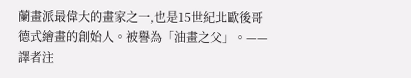蘭畫派最偉大的畫家之一,也是15世紀北歐後哥德式繪畫的創始人。被譽為「油畫之父」。——譯者注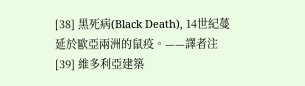[38] 黑死病(Black Death), 14世紀蔓延於歐亞兩洲的鼠疫。——譯者注
[39] 維多利亞建築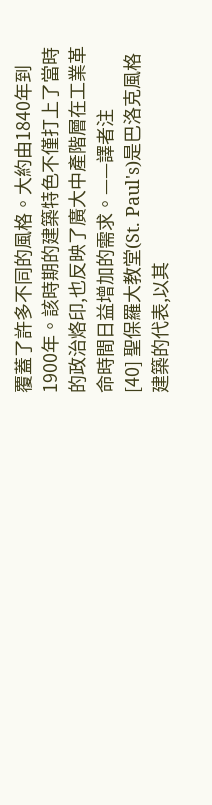覆蓋了許多不同的風格。大約由1840年到1900年。該時期的建築特色不僅打上了當時的政治烙印,也反映了廣大中產階層在工業革命時間日益增加的需求。——譯者注
[40] 聖保羅大教堂(St. Paul's)是巴洛克風格建築的代表,以其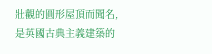壯觀的圓形屋頂而聞名,是英國古典主義建築的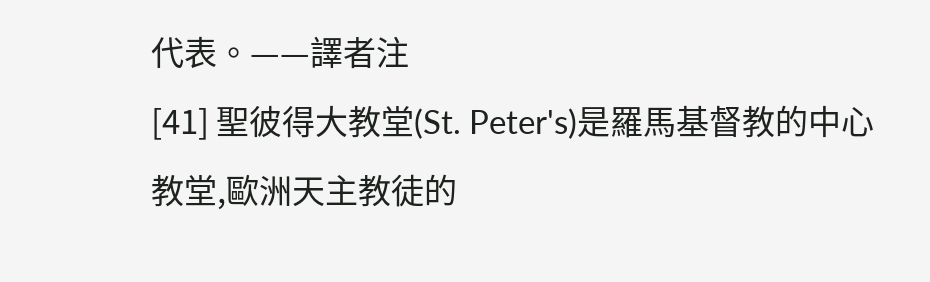代表。——譯者注
[41] 聖彼得大教堂(St. Peter's)是羅馬基督教的中心教堂,歐洲天主教徒的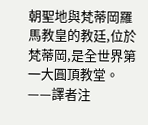朝聖地與梵蒂岡羅馬教皇的教廷,位於梵蒂岡,是全世界第一大圓頂教堂。——譯者注